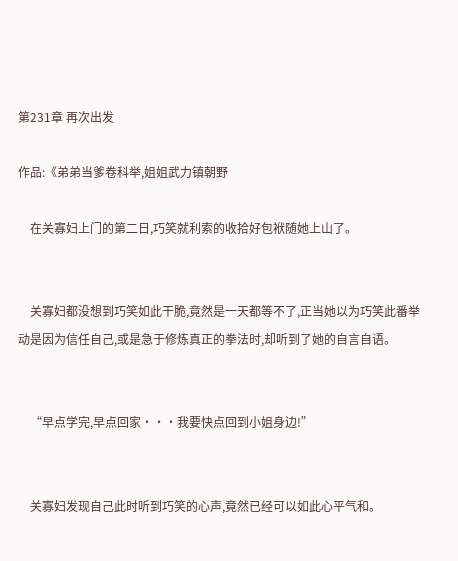第231章 再次出发

作品:《弟弟当爹卷科举,姐姐武力镇朝野

    在关寡妇上门的第二日,巧笑就利索的收拾好包袱随她上山了。


    关寡妇都没想到巧笑如此干脆,竟然是一天都等不了,正当她以为巧笑此番举动是因为信任自己,或是急于修炼真正的拳法时,却听到了她的自言自语。


    “早点学完,早点回家···我要快点回到小姐身边!”


    关寡妇发现自己此时听到巧笑的心声,竟然已经可以如此心平气和。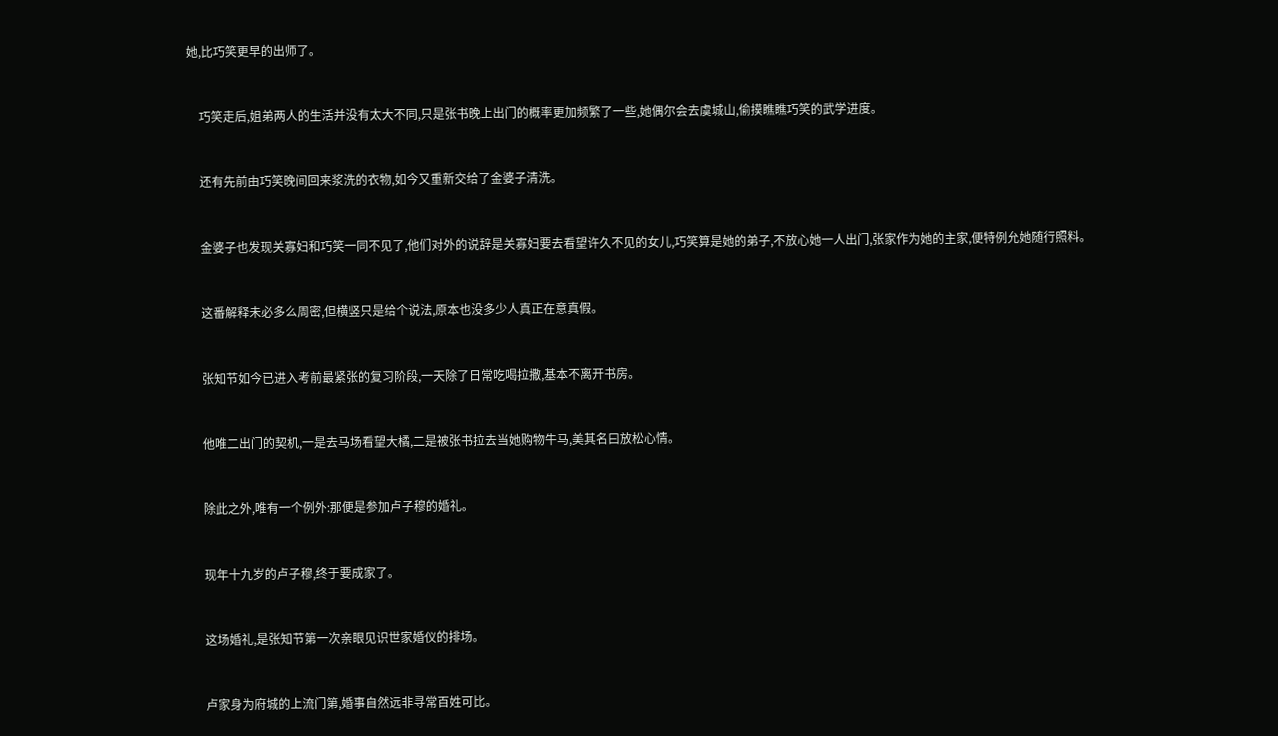她,比巧笑更早的出师了。


    巧笑走后,姐弟两人的生活并没有太大不同,只是张书晚上出门的概率更加频繁了一些,她偶尔会去虞城山,偷摸瞧瞧巧笑的武学进度。


    还有先前由巧笑晚间回来浆洗的衣物,如今又重新交给了金婆子清洗。


    金婆子也发现关寡妇和巧笑一同不见了,他们对外的说辞是关寡妇要去看望许久不见的女儿,巧笑算是她的弟子,不放心她一人出门,张家作为她的主家,便特例允她随行照料。


    这番解释未必多么周密,但横竖只是给个说法,原本也没多少人真正在意真假。


    张知节如今已进入考前最紧张的复习阶段,一天除了日常吃喝拉撒,基本不离开书房。


    他唯二出门的契机,一是去马场看望大橘,二是被张书拉去当她购物牛马,美其名曰放松心情。


    除此之外,唯有一个例外:那便是参加卢子穆的婚礼。


    现年十九岁的卢子穆,终于要成家了。


    这场婚礼,是张知节第一次亲眼见识世家婚仪的排场。


    卢家身为府城的上流门第,婚事自然远非寻常百姓可比。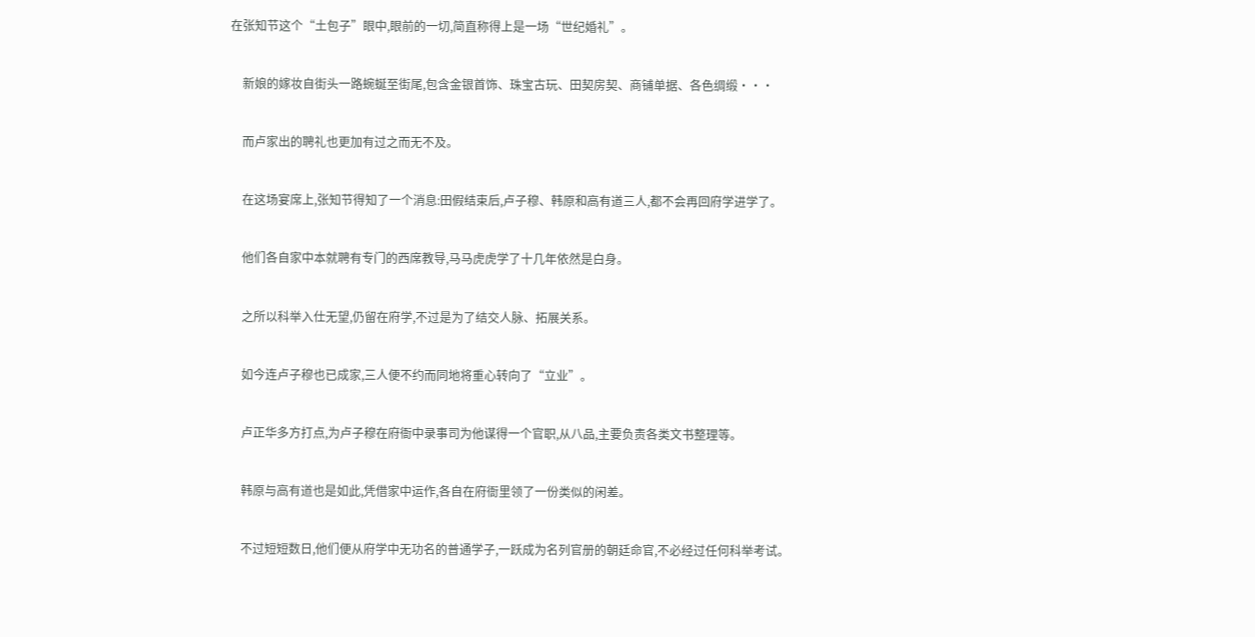在张知节这个“土包子”眼中,眼前的一切,简直称得上是一场“世纪婚礼”。


    新娘的嫁妆自街头一路蜿蜒至街尾,包含金银首饰、珠宝古玩、田契房契、商铺单据、各色绸缎···


    而卢家出的聘礼也更加有过之而无不及。


    在这场宴席上,张知节得知了一个消息:田假结束后,卢子穆、韩原和高有道三人,都不会再回府学进学了。


    他们各自家中本就聘有专门的西席教导,马马虎虎学了十几年依然是白身。


    之所以科举入仕无望,仍留在府学,不过是为了结交人脉、拓展关系。


    如今连卢子穆也已成家,三人便不约而同地将重心转向了“立业”。


    卢正华多方打点,为卢子穆在府衙中录事司为他谋得一个官职,从八品,主要负责各类文书整理等。


    韩原与高有道也是如此,凭借家中运作,各自在府衙里领了一份类似的闲差。


    不过短短数日,他们便从府学中无功名的普通学子,一跃成为名列官册的朝廷命官,不必经过任何科举考试。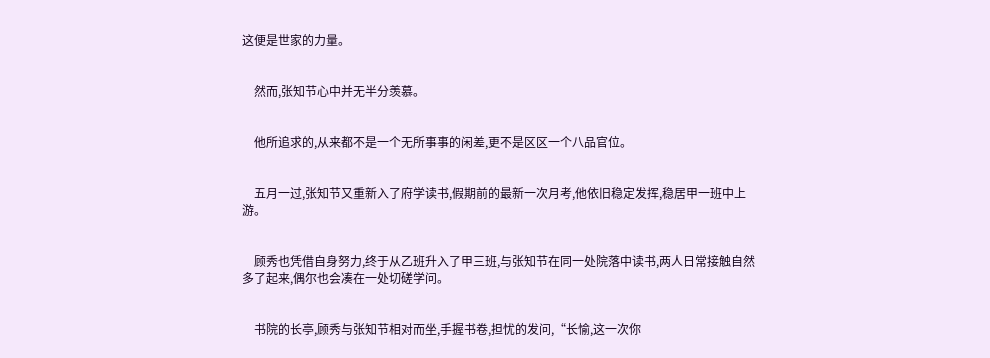这便是世家的力量。


    然而,张知节心中并无半分羡慕。


    他所追求的,从来都不是一个无所事事的闲差,更不是区区一个八品官位。


    五月一过,张知节又重新入了府学读书,假期前的最新一次月考,他依旧稳定发挥,稳居甲一班中上游。


    顾秀也凭借自身努力,终于从乙班升入了甲三班,与张知节在同一处院落中读书,两人日常接触自然多了起来,偶尔也会凑在一处切磋学问。


    书院的长亭,顾秀与张知节相对而坐,手握书卷,担忧的发问,“长愉,这一次你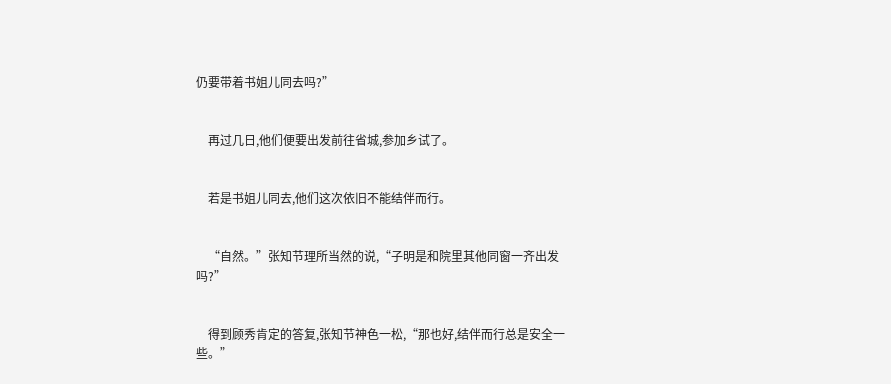仍要带着书姐儿同去吗?”


    再过几日,他们便要出发前往省城,参加乡试了。


    若是书姐儿同去,他们这次依旧不能结伴而行。


    “自然。”张知节理所当然的说,“子明是和院里其他同窗一齐出发吗?”


    得到顾秀肯定的答复,张知节神色一松,“那也好,结伴而行总是安全一些。”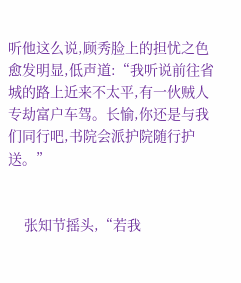听他这么说,顾秀脸上的担忧之色愈发明显,低声道:“我听说前往省城的路上近来不太平,有一伙贼人专劫富户车驾。长愉,你还是与我们同行吧,书院会派护院随行护送。”


    张知节摇头,“若我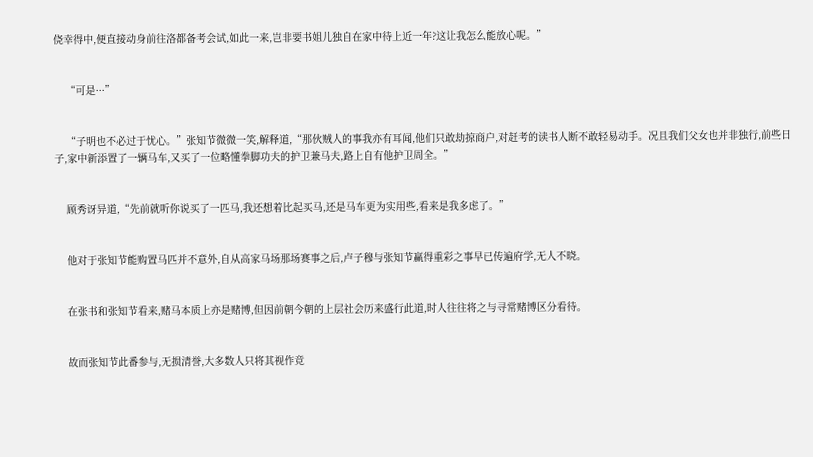侥幸得中,便直接动身前往洛都备考会试,如此一来,岂非要书姐儿独自在家中待上近一年?这让我怎么能放心呢。”


    “可是···”


    “子明也不必过于忧心。”张知节微微一笑,解释道,“那伙贼人的事我亦有耳闻,他们只敢劫掠商户,对赶考的读书人断不敢轻易动手。况且我们父女也并非独行,前些日子,家中新添置了一辆马车,又买了一位略懂拳脚功夫的护卫兼马夫,路上自有他护卫周全。”


    顾秀讶异道,“先前就听你说买了一匹马,我还想着比起买马,还是马车更为实用些,看来是我多虑了。”


    他对于张知节能购置马匹并不意外,自从高家马场那场赛事之后,卢子穆与张知节赢得重彩之事早已传遍府学,无人不晓。


    在张书和张知节看来,赌马本质上亦是赌博,但因前朝今朝的上层社会历来盛行此道,时人往往将之与寻常赌博区分看待。


    故而张知节此番参与,无损清誉,大多数人只将其视作竞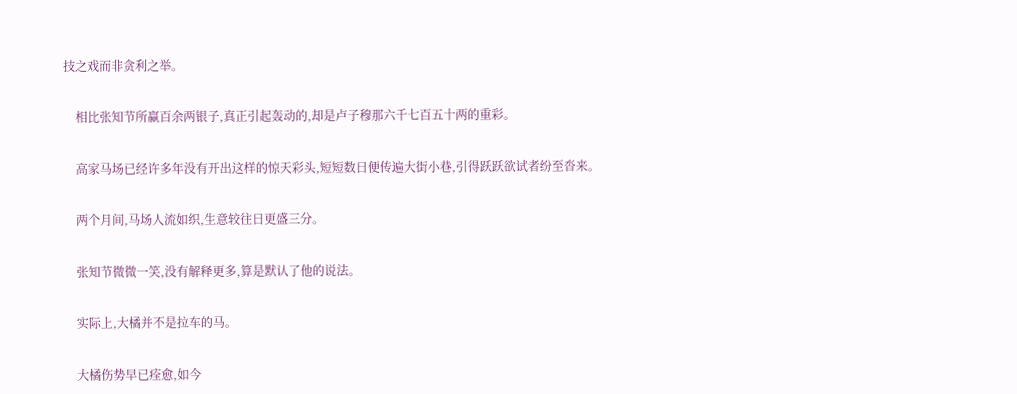技之戏而非贪利之举。


    相比张知节所赢百余两银子,真正引起轰动的,却是卢子穆那六千七百五十两的重彩。


    高家马场已经许多年没有开出这样的惊天彩头,短短数日便传遍大街小巷,引得跃跃欲试者纷至沓来。


    两个月间,马场人流如织,生意较往日更盛三分。


    张知节微微一笑,没有解释更多,算是默认了他的说法。


    实际上,大橘并不是拉车的马。


    大橘伤势早已痊愈,如今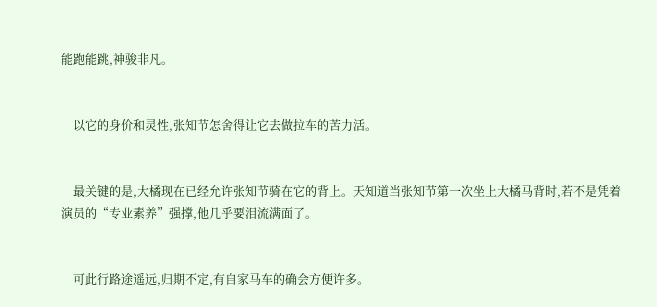能跑能跳,神骏非凡。


    以它的身价和灵性,张知节怎舍得让它去做拉车的苦力活。


    最关键的是,大橘现在已经允许张知节骑在它的背上。天知道当张知节第一次坐上大橘马背时,若不是凭着演员的“专业素养”强撑,他几乎要泪流满面了。


    可此行路途遥远,归期不定,有自家马车的确会方便许多。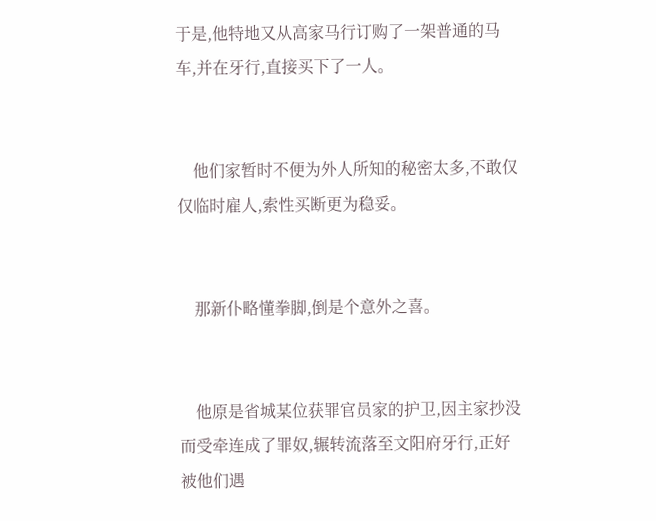于是,他特地又从高家马行订购了一架普通的马车,并在牙行,直接买下了一人。


    他们家暂时不便为外人所知的秘密太多,不敢仅仅临时雇人,索性买断更为稳妥。


    那新仆略懂拳脚,倒是个意外之喜。


    他原是省城某位获罪官员家的护卫,因主家抄没而受牵连成了罪奴,辗转流落至文阳府牙行,正好被他们遇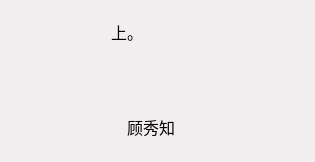上。


    顾秀知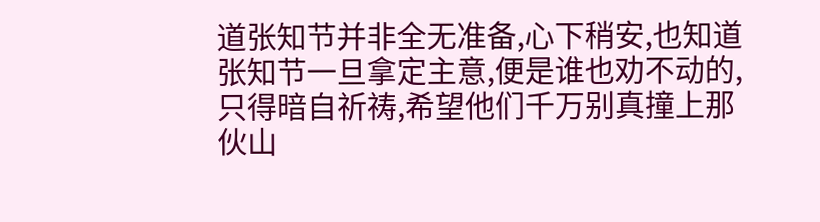道张知节并非全无准备,心下稍安,也知道张知节一旦拿定主意,便是谁也劝不动的,只得暗自祈祷,希望他们千万别真撞上那伙山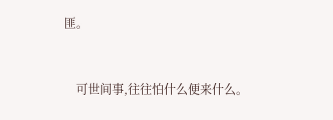匪。


    可世间事,往往怕什么便来什么。